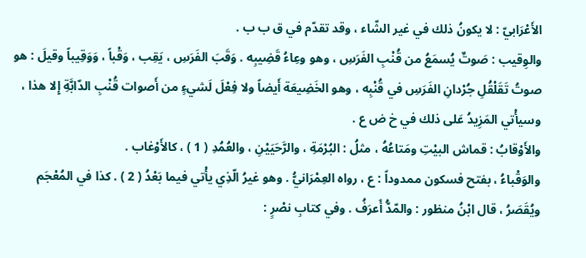الأَعْرَابيّ : لا يكونُ ذلك في غير الشّاء ، وقد تقدّم في ق ب ب .
والوِقيب : صَوتٌ يُسمَعُ من قُنْبِ الفَرَسِ ، وهو وعِاءُ قَضِيبِه . وَقَبَ الفَرَسِ ، يَقِب ، وَقْباً ، وَوَقِيباً وقيلَ : هو صوتُ تَقَلْقُلِ جُرْدانِ الفَرَسِ في قُنْبِه ، وهو الخَضِيعَة أَيضاً ولا فِعْلَ لَشيءٍ من أَصوات قُنْبِ الدّابَّةِ إِلا هذا ، وسيأْتي المَزِيدُ عَلى ذلك في خ ض ع .
والأَوْقابُ : قماش البيْتِ ومَتاعُهُ ، مثلُ : البُرْمَةِ ، والرَّحَيَيْنِ ، والعُمُدِ ( 1 ) ، كالأَوْغاب .
والوَقْباءُ ، بفتح فسكون ممدوداً : ع ، رواه العِمْرَانيُّ . وهو غيرُ الّذِي يأْتي فيما بَعْدُ ( 2 ) . كذا في المُعْجَم ويُقَصَرُ ، قال ابْنُ منظور : والمّدُّ أَعرَفُ . وفي كتابِ نصْرٍ :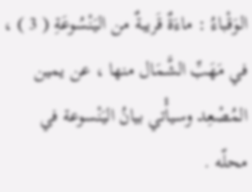الوَقْباءُ : ماءَةٌ قَريبةٌ من اليَنْسُوعَةِ ( 3 ) ، في مَهَبِّ الشَّمَال منها ، عن يمين المُصْعِد وسيأْتي بيانُ اليَنْسوعة في محلّه .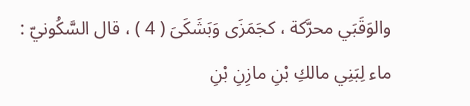والوَقَبَي محرَّكة ، كجَمَزَى وَبَشَكَىَ ( 4 ) ، قال السَّكُونيّ : ماء لِبَنِي مالكِ بْنِ مازِنِ بْنِ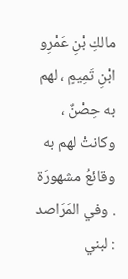مالكِ بْنِ عَمْرِو ابْنِ تَمِيمٍ ، لهم به حِصْنٌ ، وكانتْ لهم به وقائعُ مشهورَة . وفي المَرَاصد : لبني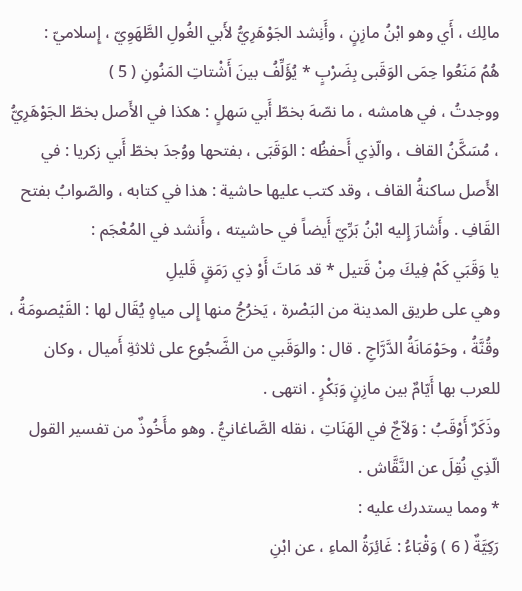مالِك ، أَي وهو ابْنُ مازِنٍ ، وأَنِشد الجَوْهَرِيُّ لأَبي الغُولِ الطَّهَوِيّ ، إِسلاميّ :
هُمُ مَنَعُوا حِمَى الوَقَبى بِضَرْبٍ * يُؤَلِّفُ بينَ أَشْتاتِ المَنُونِ ( 5 )
ووجدتُ ، في هامشه ، ما نصّهَ بخطّ أَبي سَهلٍ : هكذا في الأَصل بخطّ الجَوْهَرِيُّ ، مُسَكَّنُ القاف ، والّذِي أَحفظُه : الوَقَبَى ، بفتحها ووُجدَ بخطّ أَبي زكريا : في الأَصل ساكنةُ القاف ، وقد كتب عليها حاشية : هذا في كتابه ، والصّوابُ بفتح القَافِ . وأَشارَ إِليه ابْنُ بَرِّيّ أَيضاً في حاشيته ، وأَنشد في المُعْجَم :
يا وَقَبَي كَمْ فِيكَ مِنْ قَتيل * قد مَاتَ أَوْ ذِي رَمَقٍ قَليلِ
وهي على طريق المدينة من البَصْرة ، يَخرُجُ منها إِلى مياهٍ يُقَال لها : القَيْصومَةُ ، وقُنَّةُ ، وحَوْمَانَةُ الدَّرَّاجِ . قال : والوَقَبي من الضَّجُوع على ثلاثةِ أَميال ، وكان للعرب بها أَيّامٌ بين مازِنٍ وَبَكْرٍ . انتهى .
وذَكَرٌ أَوْقَبُ : وَلاّجٌ في الهَنَاتِ ، نقله الصَّاغانيُّ . وهو مأَخُوذٌ من تفسير القول الّذِي نُقِلَ عن النَّقَّاش .
* ومما يستدرك عليه :
رَكِيَّةٌ ( 6 ) وَقْبَاءُ : غَائِرَةُ الماءِ ، عن ابْنِ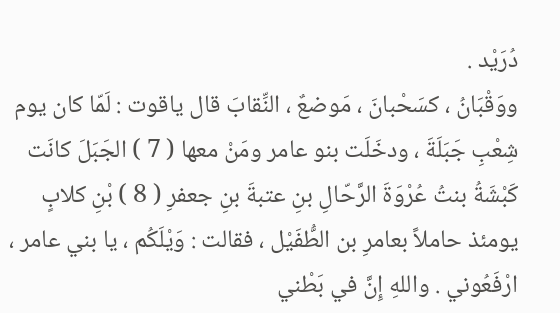دُرَيْد .
ووَقْبَانُ ، كسَحْبانَ ، مَوضعٌ ، النِّقابَ قال ياقوت : لَمّا كان يوم شِعْبِ جَبَلَةَ ، ودخَلَت بنو عامر ومَنْ معها ( 7 ) الجَبَلَ كانَت كَبْشَةُ بنتُ عُرْوَةَ الرَّحّالِ بنِ عتبةَ بنِ جعفرِ ( 8 ) بْنِ كلابٍ يومئذ حاملاً بعامرِ بن الطُّفَيْل ، فقالت : وَيْلَكُم ، يا بني عامر ، ارْفَعُوني . واللهِ إِنَّ في بَطْني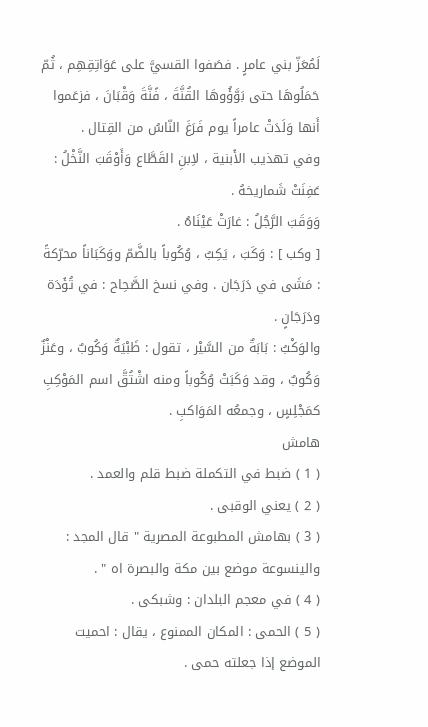لَمُعَزّ بني عامرٍ . فصَفوا القسيَّ على عَوَاتِقِهِم ، ثُمّ حَمَلُوهَا حتى بَوَّؤُوهَا القُنَّةَ ، فًنَّةَ وَقْبَانَ ، فزعَموا أَنها وَلَدَتْ عامراً يوم فَرَغَ النّاسُ من القِتال .
وفي تهذيب الأَبنية ، لاِبنِ القَطَّاع وَأَوْقَبَ النَّخْلُ : عَفِنَتْ شَماريخهُ .
وَوَقَبَ الرَّجُلُ : غارَتْ عَيْنَاهُ .
[ وكب ] : وَكَبَ ، يَكِبُ ، وُكُوباً بالضَّمّ ووَكَبَاناً محرّكةً : مَشَى في دَرَجَان . وفي نسخ الصَّحِاح : في تُؤَدَة ودَرَجَانٍ .
والوَكْبُ : بَابَةٌ من السَّيْر ، تقول : ظَبْيَةٌ وَكُوبٌ ، وعَنْزٌ وَكُوبٌ ، وقد وَكَبَتْ وُكُوباً ومنه اشْتُقَّ اسم المَوْكِبِ كمَجْلِسٍ ، وجمعُه المَوَاكبِ .
هامش
( 1 ) ضبط في التكملة ضبط قلم والعمد .
( 2 ) يعني الوقبى .
( 3 ) بهامش المطبوعة المصرية " قال المجد : والينسوعة موضع بين مكة والبصرة اه " .
( 4 ) في معجم البلدان : وشبكى .
( 5 ) الحمى : المكان الممنوع ، يقال : احميت الموضع إذا جعلته حمى .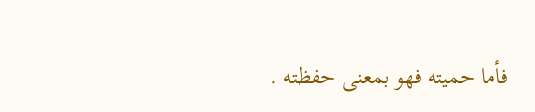فأما حميته فهو بمعنى حفظته .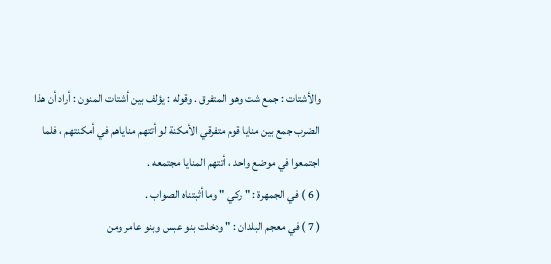والأشتات : جمع شت وهو المتفرق . وقوله : يؤلف بين أشتات المنون : أراد أن هذا الضرب جمع بين منايا قوم متفرقي الأمكنة لو أتتهم مناياهم في أمكنتهم ، فلما اجتمعوا في موضع واحد ، أتتهم المنايا مجتمعه .
( 6 ) في الجمهرة : " ركي " وما أثبتناه الصواب .
( 7 ) في معجم البلدان : " ودخلت بنو عبس وبنو عامر ومن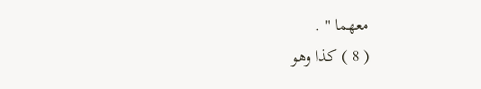معهما " .
( 8 ) كذا وهو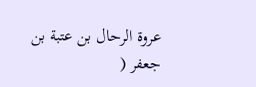عروة الرحال بن عتبة بن جعفر (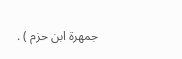جمهرة ابن حزم ) .